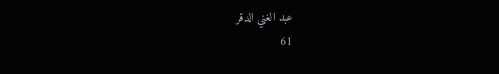عبد الغني الدقر
61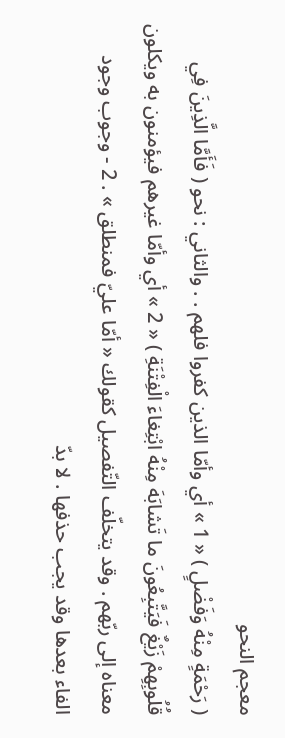معجم النحو
( رَحْمَةٍ مِنْهُ وَفَضْلٍ ) « 1 » أي وأمّا الذين كفروا فلهم . . والثاني : نحو ( فَأَمَّا الَّذِينَ فِي قُلُوبِهِمْ زَيْغٌ فَيَتَّبِعُونَ ما تَشابَهَ مِنْهُ ابْتِغاءَ الْفِتْنَةِ ) « 2 » أي وأمّا غيرهم فيؤمنون به ويكلون معناه إلى ربّهم . وقد يتخلّف التّفصيل كقولك « أمّا عليّ فمنطلق » . 2 - وجوب وجود الفاء بعدها وقد يجب حذفها . لا بدّ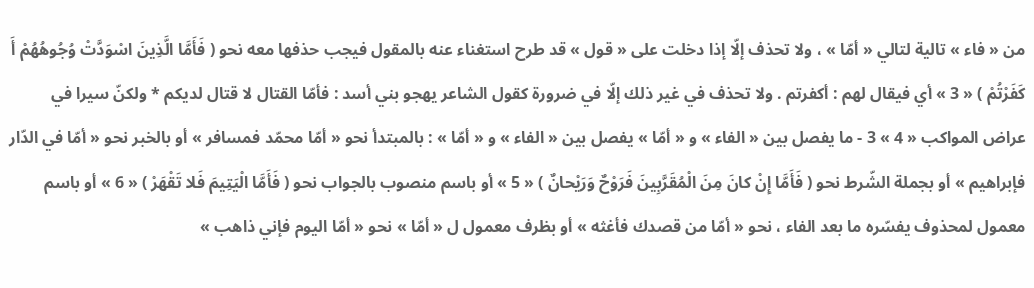من « فاء » تالية لتالي « أمّا » ، ولا تحذف إلّا إذا دخلت على « قول » قد طرح استغناء عنه بالمقول فيجب حذفها معه نحو ( فَأَمَّا الَّذِينَ اسْوَدَّتْ وُجُوهُهُمْ أَ كَفَرْتُمْ ) « 3 » أي فيقال لهم : أكفرتم . ولا تحذف في غير ذلك إلّا في ضرورة كقول الشاعر يهجو بني أسد : فأمّا القتال لا قتال لديكم * ولكنّ سيرا في عراض المواكب « 4 » 3 - ما يفصل بين « الفاء » و « أمّا » يفصل بين « الفاء » و « أمّا » : بالمبتدأ نحو « أمّا محمّد فمسافر » أو بالخبر نحو « أمّا في الدّار فإبراهيم » أو بجملة الشّرط نحو ( فَأَمَّا إِنْ كانَ مِنَ الْمُقَرَّبِينَ فَرَوْحٌ وَرَيْحانٌ ) « 5 » أو باسم منصوب بالجواب نحو ( فَأَمَّا الْيَتِيمَ فَلا تَقْهَرْ ) « 6 » أو باسم معمول لمحذوف يفسّره ما بعد الفاء ، نحو « أمّا من قصدك فأغثه » أو بظرف معمول ل « أمّا » نحو « أمّا اليوم فإني ذاهب »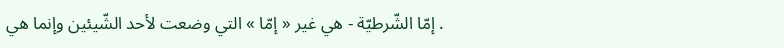. إمّا الشّرطيّة - هي غير « إمّا » التي وضعت لأحد الشّيئين وإنما هي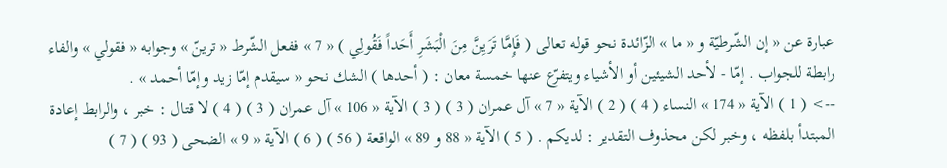عبارة عن « إن الشّرطيّة و « ما » الزّائدة نحو قوله تعالى ( فَإِمَّا تَرَيِنَّ مِنَ الْبَشَرِ أَحَداً فَقُولِي ) « 7 » ففعل الشّرط « ترينّ » وجوابه « فقولي » والفاء رابطة للجواب . إمّا - لأحد الشيئين أو الأشياء ويتفرّع عنها خمسة معان : ( أحدها ) الشك نحو « سيقدم إمّا زيد وإمّا أحمد » .
--> ( 1 ) الآية « 174 » النساء ( 4 ) ( 2 ) الآية « 7 » آل عمران ( 3 ) ( 3 ) الآية « 106 » آل عمران ( 3 ) ( 4 ) لا قتال : خبر ، والرابط إعادة المبتدأ بلفظه ، وخبر لكن محذوف التقدير : لديكم . ( 5 ) الآية « 88 و 89 » الواقعة ( 56 ) ( 6 ) الآية « 9 » الضحى ( 93 ) ( 7 )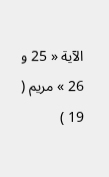الآية « 25 و 26 » مريم ( 19 )